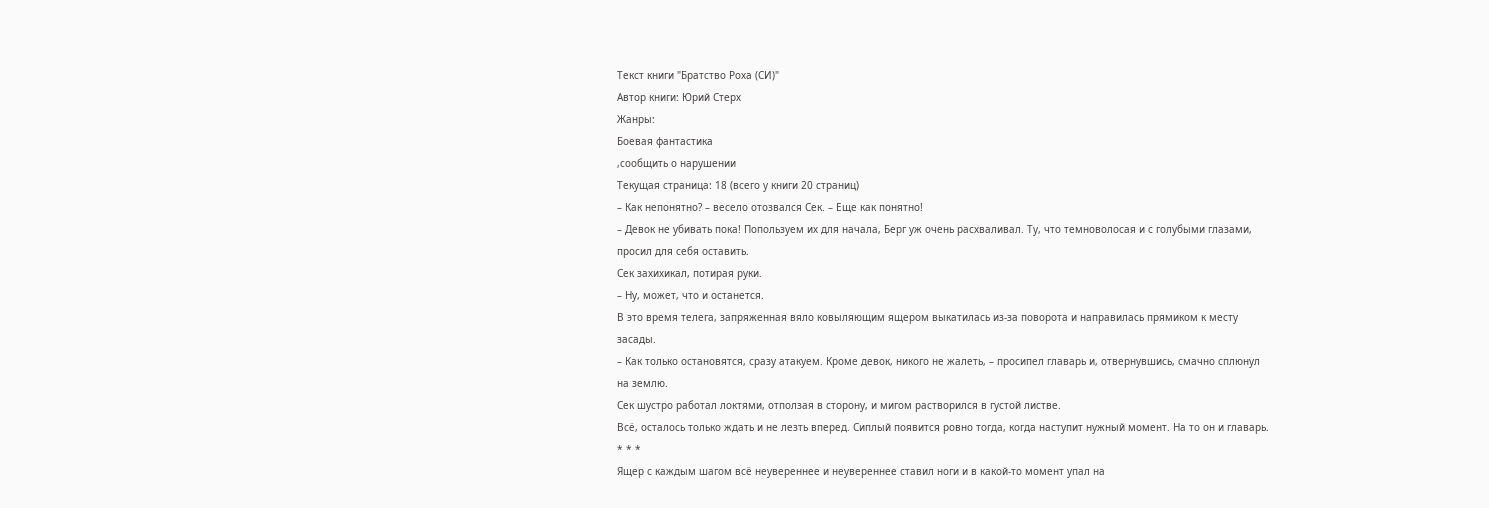Текст книги "Братство Роха (СИ)"
Автор книги: Юрий Стерх
Жанры:
Боевая фантастика
,сообщить о нарушении
Текущая страница: 18 (всего у книги 20 страниц)
– Как непонятно? – весело отозвался Сек. – Еще как понятно!
– Девок не убивать пока! Попользуем их для начала, Берг уж очень расхваливал. Ту, что темноволосая и с голубыми глазами, просил для себя оставить.
Сек захихикал, потирая руки.
– Ну, может, что и останется.
В это время телега, запряженная вяло ковыляющим ящером выкатилась из-за поворота и направилась прямиком к месту засады.
– Как только остановятся, сразу атакуем. Кроме девок, никого не жалеть, – просипел главарь и, отвернувшись, смачно сплюнул на землю.
Сек шустро работал локтями, отползая в сторону, и мигом растворился в густой листве.
Всё, осталось только ждать и не лезть вперед. Сиплый появится ровно тогда, когда наступит нужный момент. На то он и главарь.
* * *
Ящер с каждым шагом всё неувереннее и неувереннее ставил ноги и в какой-то момент упал на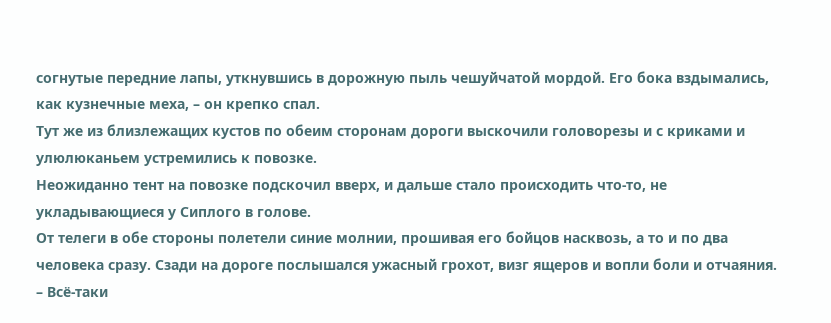согнутые передние лапы, уткнувшись в дорожную пыль чешуйчатой мордой. Его бока вздымались, как кузнечные меха, – он крепко спал.
Тут же из близлежащих кустов по обеим сторонам дороги выскочили головорезы и с криками и улюлюканьем устремились к повозке.
Неожиданно тент на повозке подскочил вверх, и дальше стало происходить что-то, не укладывающиеся у Сиплого в голове.
От телеги в обе стороны полетели синие молнии, прошивая его бойцов насквозь, а то и по два человека сразу. Сзади на дороге послышался ужасный грохот, визг ящеров и вопли боли и отчаяния.
– Всё-таки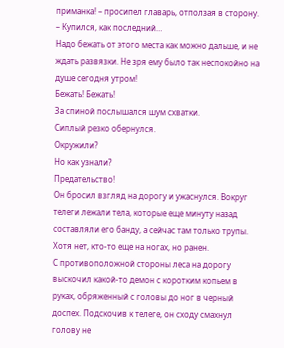приманка! – просипел главарь, отползая в сторону. – Купился, как последний…
Надо бежать от этого места как можно дальше, и не ждать развязки. Не зря ему было так неспокойно на душе сегодня утром!
Бежать! Бежать!
За спиной послышался шум схватки.
Сиплый резко обернулся.
Окружили?
Но как узнали?
Предательство!
Он бросил взгляд на дорогу и ужаснулся. Вокруг телеги лежали тела, которые еще минуту назад составляли его банду, а сейчас там только трупы. Хотя нет, кто-то еще на ногах, но ранен.
С противоположной стороны леса на дорогу выскочил какой-то демон с коротким копьем в руках, обряженный с головы до ног в черный доспех. Подскочив к телеге, он сходу смахнул голову не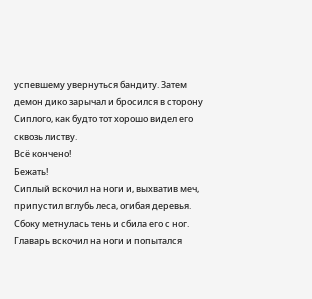успевшему увернуться бандиту. Затем демон дико зарычал и бросился в сторону Сиплого, как будто тот хорошо видел его сквозь листву.
Всё кончено!
Бежать!
Сиплый вскочил на ноги и, выхватив меч, припустил вглубь леса, огибая деревья. Сбоку метнулась тень и сбила его с ног. Главарь вскочил на ноги и попытался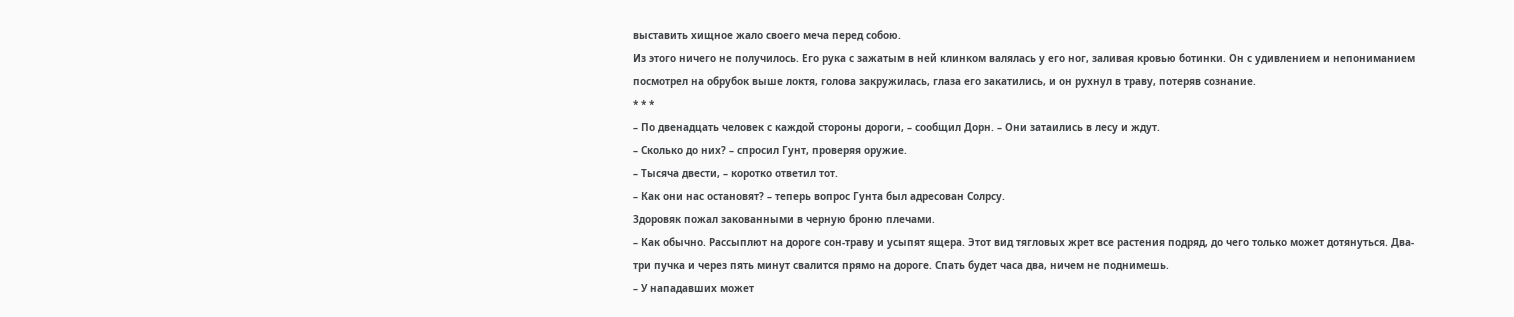выставить хищное жало своего меча перед собою.
Из этого ничего не получилось. Его рука с зажатым в ней клинком валялась у его ног, заливая кровью ботинки. Он с удивлением и непониманием посмотрел на обрубок выше локтя, голова закружилась, глаза его закатились, и он рухнул в траву, потеряв сознание.
* * *
– По двенадцать человек с каждой стороны дороги, – сообщил Дорн. – Они затаились в лесу и ждут.
– Сколько до них? – спросил Гунт, проверяя оружие.
– Тысяча двести, – коротко ответил тот.
– Как они нас остановят? – теперь вопрос Гунта был адресован Солрсу.
Здоровяк пожал закованными в черную броню плечами.
– Как обычно. Рассыплют на дороге сон-траву и усыпят ящера. Этот вид тягловых жрет все растения подряд, до чего только может дотянуться. Два-три пучка и через пять минут свалится прямо на дороге. Спать будет часа два, ничем не поднимешь.
– У нападавших может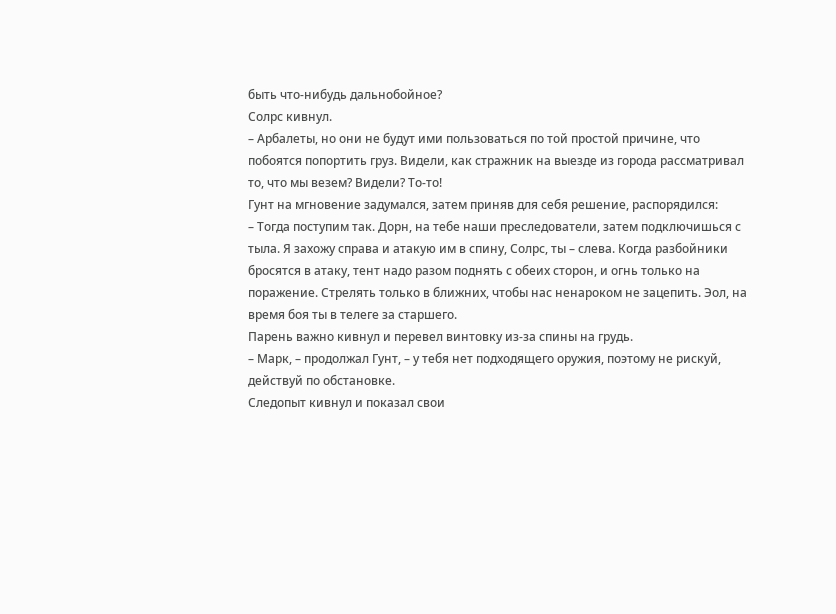быть что-нибудь дальнобойное?
Солрс кивнул.
– Арбалеты, но они не будут ими пользоваться по той простой причине, что побоятся попортить груз. Видели, как стражник на выезде из города рассматривал то, что мы везем? Видели? То-то!
Гунт на мгновение задумался, затем приняв для себя решение, распорядился:
– Тогда поступим так. Дорн, на тебе наши преследователи, затем подключишься с тыла. Я захожу справа и атакую им в спину, Солрс, ты – слева. Когда разбойники бросятся в атаку, тент надо разом поднять с обеих сторон, и огнь только на поражение. Стрелять только в ближних, чтобы нас ненароком не зацепить. Эол, на время боя ты в телеге за старшего.
Парень важно кивнул и перевел винтовку из-за спины на грудь.
– Марк, – продолжал Гунт, – у тебя нет подходящего оружия, поэтому не рискуй, действуй по обстановке.
Следопыт кивнул и показал свои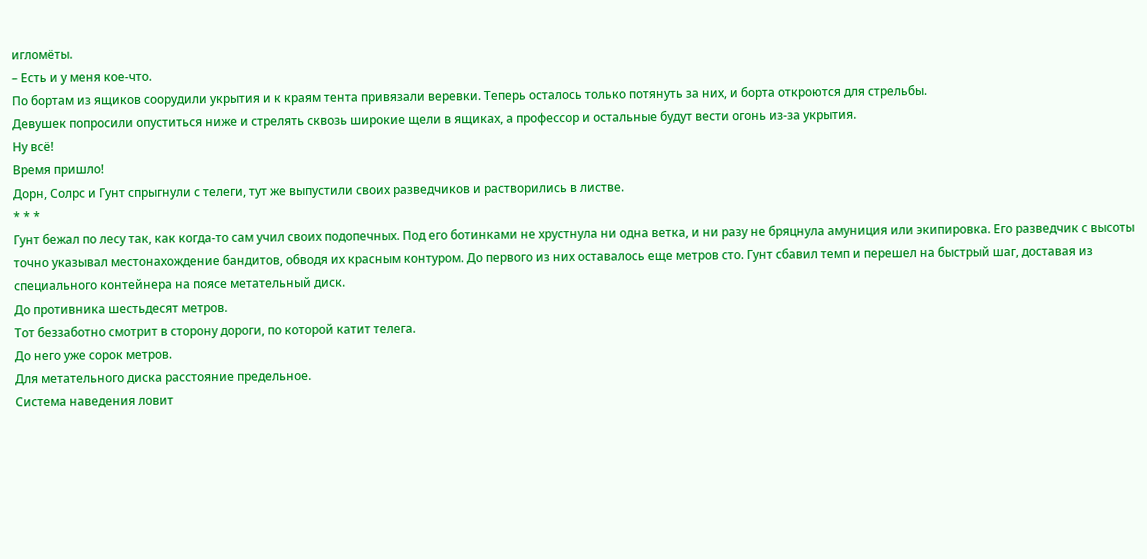игломёты.
– Есть и у меня кое-что.
По бортам из ящиков соорудили укрытия и к краям тента привязали веревки. Теперь осталось только потянуть за них, и борта откроются для стрельбы.
Девушек попросили опуститься ниже и стрелять сквозь широкие щели в ящиках, а профессор и остальные будут вести огонь из-за укрытия.
Ну всё!
Время пришло!
Дорн, Солрс и Гунт спрыгнули с телеги, тут же выпустили своих разведчиков и растворились в листве.
* * *
Гунт бежал по лесу так, как когда-то сам учил своих подопечных. Под его ботинками не хрустнула ни одна ветка, и ни разу не бряцнула амуниция или экипировка. Его разведчик с высоты точно указывал местонахождение бандитов, обводя их красным контуром. До первого из них оставалось еще метров сто. Гунт сбавил темп и перешел на быстрый шаг, доставая из специального контейнера на поясе метательный диск.
До противника шестьдесят метров.
Тот беззаботно смотрит в сторону дороги, по которой катит телега.
До него уже сорок метров.
Для метательного диска расстояние предельное.
Система наведения ловит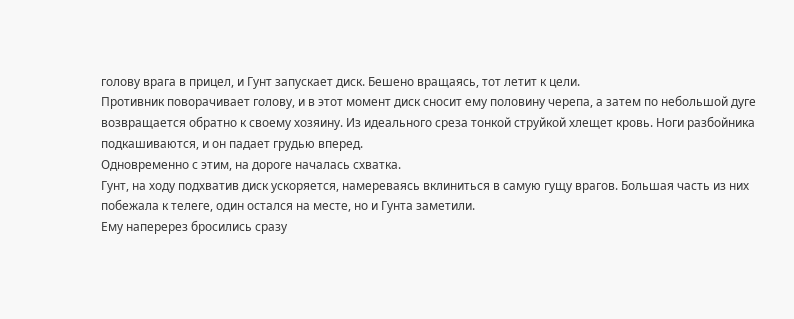голову врага в прицел, и Гунт запускает диск. Бешено вращаясь, тот летит к цели.
Противник поворачивает голову, и в этот момент диск сносит ему половину черепа, а затем по небольшой дуге возвращается обратно к своему хозяину. Из идеального среза тонкой струйкой хлещет кровь. Ноги разбойника подкашиваются, и он падает грудью вперед.
Одновременно с этим, на дороге началась схватка.
Гунт, на ходу подхватив диск ускоряется, намереваясь вклиниться в самую гущу врагов. Большая часть из них побежала к телеге, один остался на месте, но и Гунта заметили.
Ему наперерез бросились сразу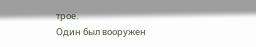трое.
Один был вооружен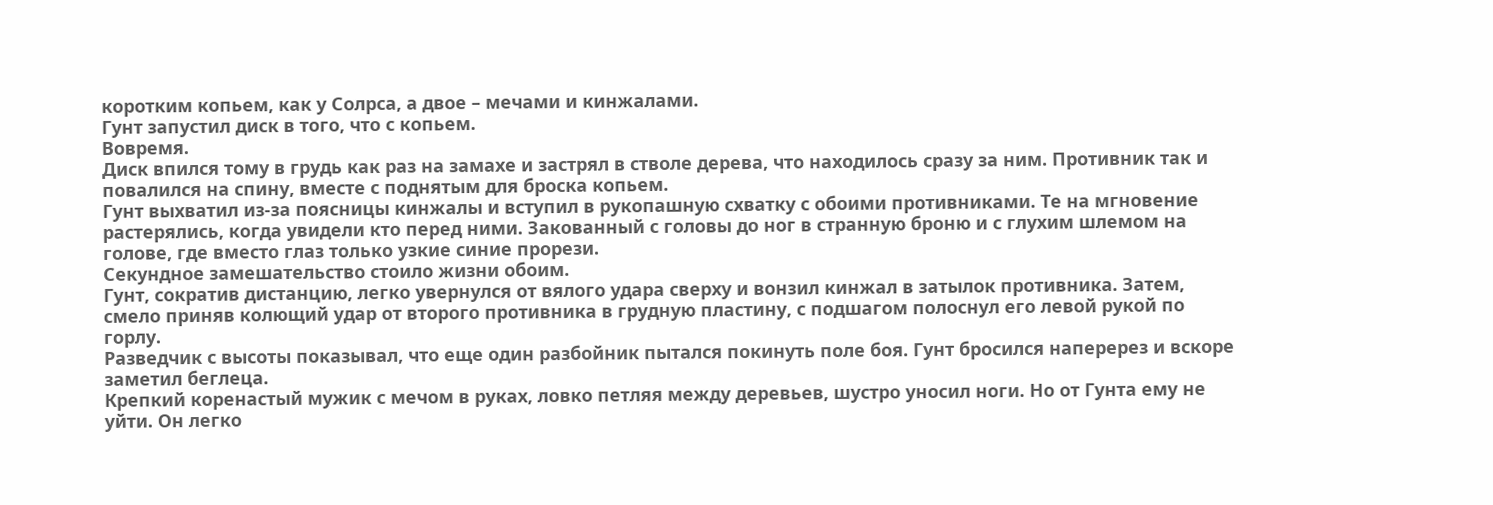коротким копьем, как у Солрса, а двое – мечами и кинжалами.
Гунт запустил диск в того, что с копьем.
Вовремя.
Диск впился тому в грудь как раз на замахе и застрял в стволе дерева, что находилось сразу за ним. Противник так и повалился на спину, вместе с поднятым для броска копьем.
Гунт выхватил из-за поясницы кинжалы и вступил в рукопашную схватку с обоими противниками. Те на мгновение растерялись, когда увидели кто перед ними. Закованный с головы до ног в странную броню и с глухим шлемом на голове, где вместо глаз только узкие синие прорези.
Секундное замешательство стоило жизни обоим.
Гунт, сократив дистанцию, легко увернулся от вялого удара сверху и вонзил кинжал в затылок противника. Затем, смело приняв колющий удар от второго противника в грудную пластину, с подшагом полоснул его левой рукой по горлу.
Разведчик с высоты показывал, что еще один разбойник пытался покинуть поле боя. Гунт бросился наперерез и вскоре заметил беглеца.
Крепкий коренастый мужик с мечом в руках, ловко петляя между деревьев, шустро уносил ноги. Но от Гунта ему не уйти. Он легко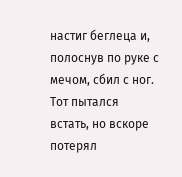настиг беглеца и, полоснув по руке с мечом, сбил с ног. Тот пытался встать, но вскоре потерял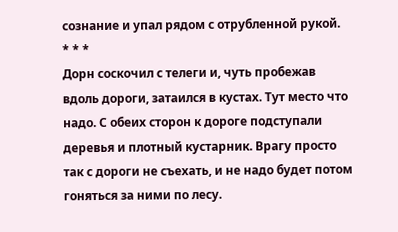сознание и упал рядом с отрубленной рукой.
* * *
Дорн соскочил с телеги и, чуть пробежав вдоль дороги, затаился в кустах. Тут место что надо. С обеих сторон к дороге подступали деревья и плотный кустарник. Врагу просто так с дороги не съехать, и не надо будет потом гоняться за ними по лесу.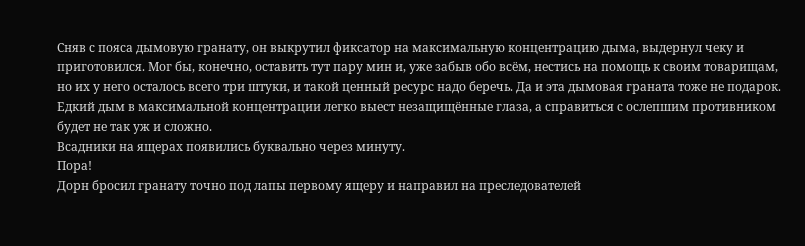Сняв с пояса дымовую гранату, он выкрутил фиксатор на максимальную концентрацию дыма, выдернул чеку и приготовился. Мог бы, конечно, оставить тут пару мин и, уже забыв обо всём, нестись на помощь к своим товарищам, но их у него осталось всего три штуки, и такой ценный ресурс надо беречь. Да и эта дымовая граната тоже не подарок. Едкий дым в максимальной концентрации легко выест незащищённые глаза, а справиться с ослепшим противником будет не так уж и сложно.
Всадники на ящерах появились буквально через минуту.
Пора!
Дорн бросил гранату точно под лапы первому ящеру и направил на преследователей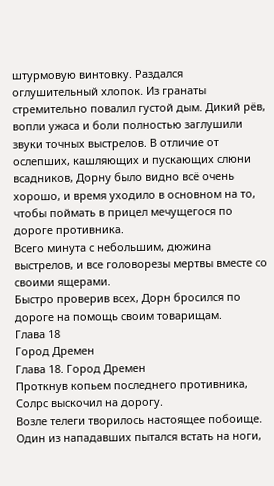штурмовую винтовку. Раздался оглушительный хлопок. Из гранаты стремительно повалил густой дым. Дикий рёв, вопли ужаса и боли полностью заглушили звуки точных выстрелов. В отличие от ослепших, кашляющих и пускающих слюни всадников, Дорну было видно всё очень хорошо, и время уходило в основном на то, чтобы поймать в прицел мечущегося по дороге противника.
Всего минута с небольшим, дюжина выстрелов, и все головорезы мертвы вместе со своими ящерами.
Быстро проверив всех, Дорн бросился по дороге на помощь своим товарищам.
Глава 18
Город Дремен
Глава 18. Город Дремен
Проткнув копьем последнего противника, Солрс выскочил на дорогу.
Возле телеги творилось настоящее побоище. Один из нападавших пытался встать на ноги,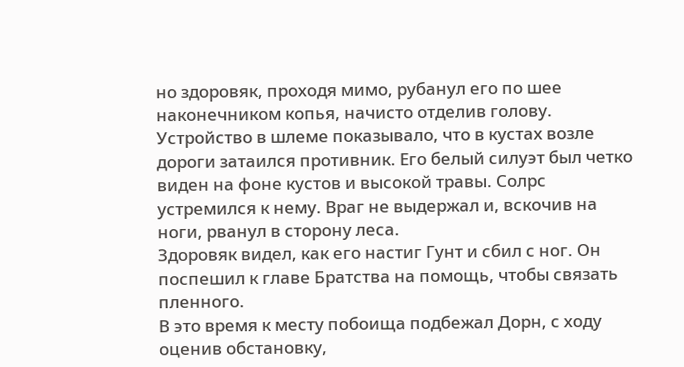но здоровяк, проходя мимо, рубанул его по шее наконечником копья, начисто отделив голову.
Устройство в шлеме показывало, что в кустах возле дороги затаился противник. Его белый силуэт был четко виден на фоне кустов и высокой травы. Солрс устремился к нему. Враг не выдержал и, вскочив на ноги, рванул в сторону леса.
Здоровяк видел, как его настиг Гунт и сбил с ног. Он поспешил к главе Братства на помощь, чтобы связать пленного.
В это время к месту побоища подбежал Дорн, с ходу оценив обстановку,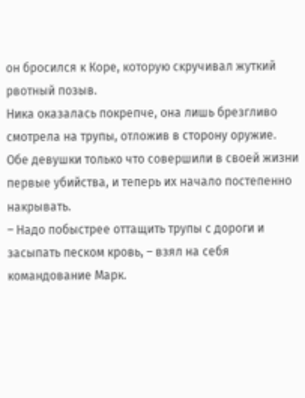он бросился к Коре, которую скручивал жуткий рвотный позыв.
Ника оказалась покрепче, она лишь брезгливо смотрела на трупы, отложив в сторону оружие.
Обе девушки только что совершили в своей жизни первые убийства, и теперь их начало постепенно накрывать.
– Надо побыстрее оттащить трупы с дороги и засыпать песком кровь, – взял на себя командование Марк.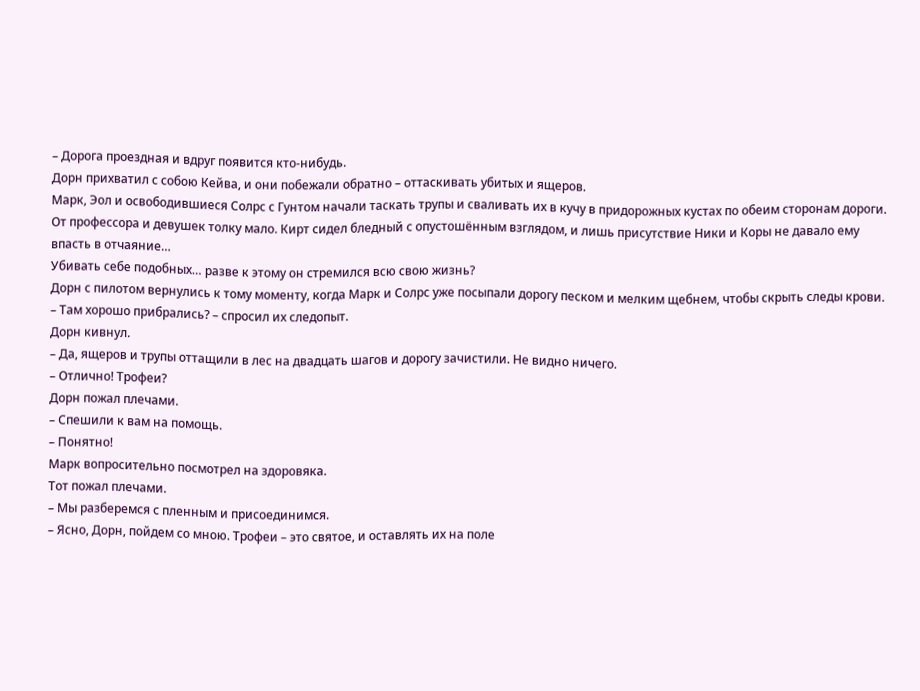– Дорога проездная и вдруг появится кто-нибудь.
Дорн прихватил с собою Кейва, и они побежали обратно – оттаскивать убитых и ящеров.
Марк, Эол и освободившиеся Солрс с Гунтом начали таскать трупы и сваливать их в кучу в придорожных кустах по обеим сторонам дороги.
От профессора и девушек толку мало. Кирт сидел бледный с опустошённым взглядом, и лишь присутствие Ники и Коры не давало ему впасть в отчаяние…
Убивать себе подобных… разве к этому он стремился всю свою жизнь?
Дорн с пилотом вернулись к тому моменту, когда Марк и Солрс уже посыпали дорогу песком и мелким щебнем, чтобы скрыть следы крови.
– Там хорошо прибрались? – спросил их следопыт.
Дорн кивнул.
– Да, ящеров и трупы оттащили в лес на двадцать шагов и дорогу зачистили. Не видно ничего.
– Отлично! Трофеи?
Дорн пожал плечами.
– Спешили к вам на помощь.
– Понятно!
Марк вопросительно посмотрел на здоровяка.
Тот пожал плечами.
– Мы разберемся с пленным и присоединимся.
– Ясно, Дорн, пойдем со мною. Трофеи – это святое, и оставлять их на поле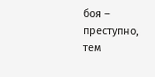боя – преступно, тем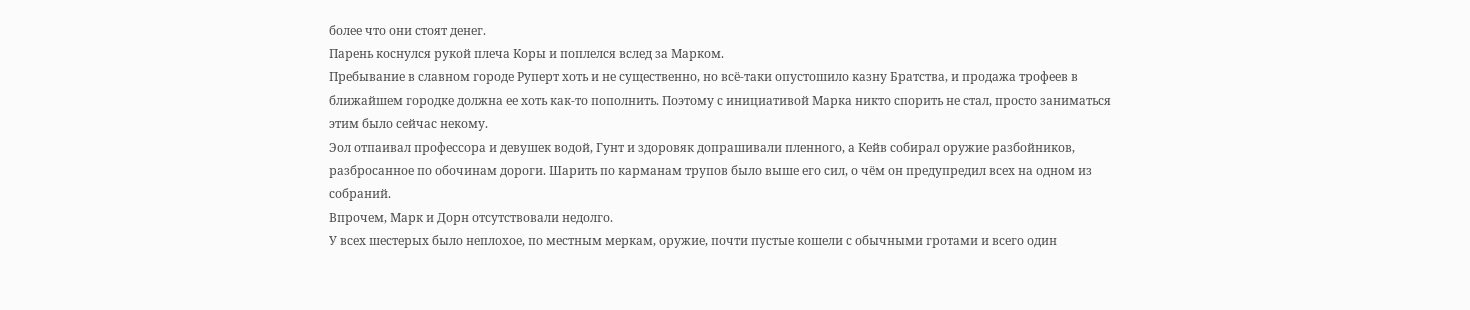более что они стоят денег.
Парень коснулся рукой плеча Коры и поплелся вслед за Марком.
Пребывание в славном городе Руперт хоть и не существенно, но всё-таки опустошило казну Братства, и продажа трофеев в ближайшем городке должна ее хоть как-то пополнить. Поэтому с инициативой Марка никто спорить не стал, просто заниматься этим было сейчас некому.
Эол отпаивал профессора и девушек водой, Гунт и здоровяк допрашивали пленного, а Кейв собирал оружие разбойников, разбросанное по обочинам дороги. Шарить по карманам трупов было выше его сил, о чём он предупредил всех на одном из собраний.
Впрочем, Марк и Дорн отсутствовали недолго.
У всех шестерых было неплохое, по местным меркам, оружие, почти пустые кошели с обычными гротами и всего один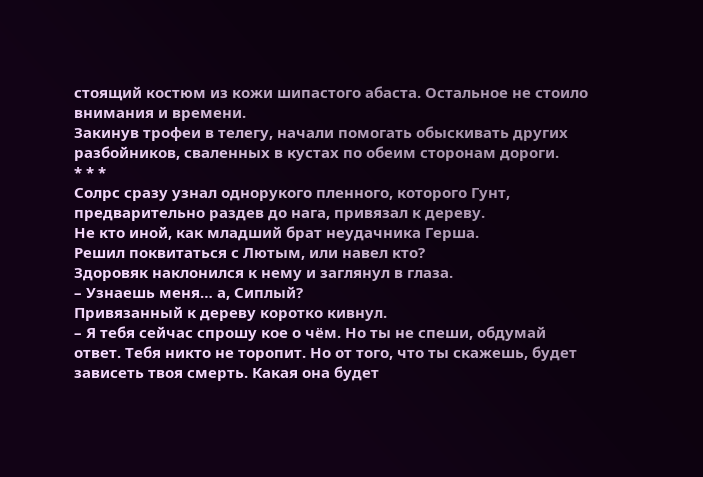стоящий костюм из кожи шипастого абаста. Остальное не стоило внимания и времени.
Закинув трофеи в телегу, начали помогать обыскивать других разбойников, сваленных в кустах по обеим сторонам дороги.
* * *
Солрс сразу узнал однорукого пленного, которого Гунт, предварительно раздев до нага, привязал к дереву.
Не кто иной, как младший брат неудачника Герша.
Решил поквитаться с Лютым, или навел кто?
Здоровяк наклонился к нему и заглянул в глаза.
– Узнаешь меня… а, Сиплый?
Привязанный к дереву коротко кивнул.
– Я тебя сейчас спрошу кое о чём. Но ты не спеши, обдумай ответ. Тебя никто не торопит. Но от того, что ты скажешь, будет зависеть твоя смерть. Какая она будет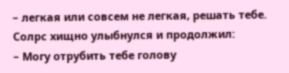– легкая или совсем не легкая, решать тебе.
Солрс хищно улыбнулся и продолжил:
– Могу отрубить тебе голову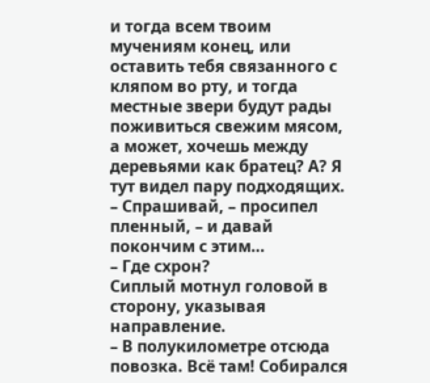и тогда всем твоим мучениям конец, или оставить тебя связанного с кляпом во рту, и тогда местные звери будут рады поживиться свежим мясом, а может, хочешь между деревьями как братец? А? Я тут видел пару подходящих.
– Спрашивай, – просипел пленный, – и давай покончим с этим…
– Где схрон?
Сиплый мотнул головой в сторону, указывая направление.
– В полукилометре отсюда повозка. Всё там! Собирался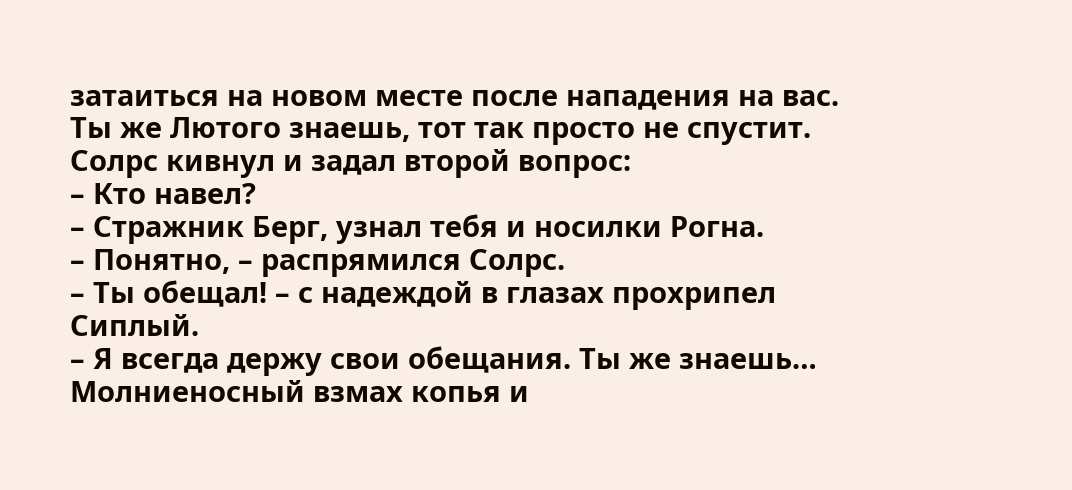затаиться на новом месте после нападения на вас. Ты же Лютого знаешь, тот так просто не спустит.
Солрс кивнул и задал второй вопрос:
– Кто навел?
– Стражник Берг, узнал тебя и носилки Рогна.
– Понятно, – распрямился Солрс.
– Ты обещал! – с надеждой в глазах прохрипел Сиплый.
– Я всегда держу свои обещания. Ты же знаешь…
Молниеносный взмах копья и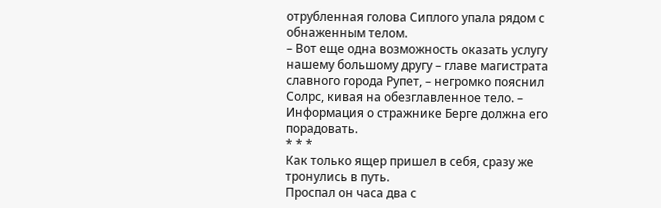отрубленная голова Сиплого упала рядом с обнаженным телом.
– Вот еще одна возможность оказать услугу нашему большому другу – главе магистрата славного города Рупет, – негромко пояснил Солрс, кивая на обезглавленное тело. – Информация о стражнике Берге должна его порадовать.
* * *
Как только ящер пришел в себя, сразу же тронулись в путь.
Проспал он часа два с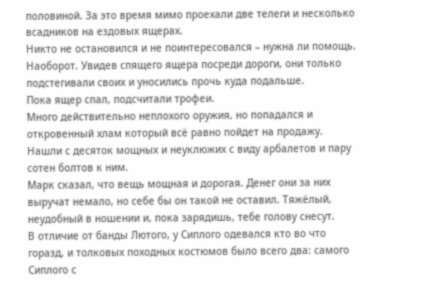половиной. За это время мимо проехали две телеги и несколько всадников на ездовых ящерах.
Никто не остановился и не поинтересовался – нужна ли помощь. Наоборот. Увидев спящего ящера посреди дороги, они только подстегивали своих и уносились прочь куда подальше.
Пока ящер спал, подсчитали трофеи.
Много действительно неплохого оружия, но попадался и откровенный хлам который всё равно пойдет на продажу. Нашли с десяток мощных и неуклюжих с виду арбалетов и пару сотен болтов к ним.
Марк сказал, что вещь мощная и дорогая. Денег они за них выручат немало, но себе бы он такой не оставил. Тяжёлый, неудобный в ношении и, пока зарядишь, тебе голову снесут.
В отличие от банды Лютого, у Сиплого одевался кто во что горазд, и толковых походных костюмов было всего два: самого Сиплого с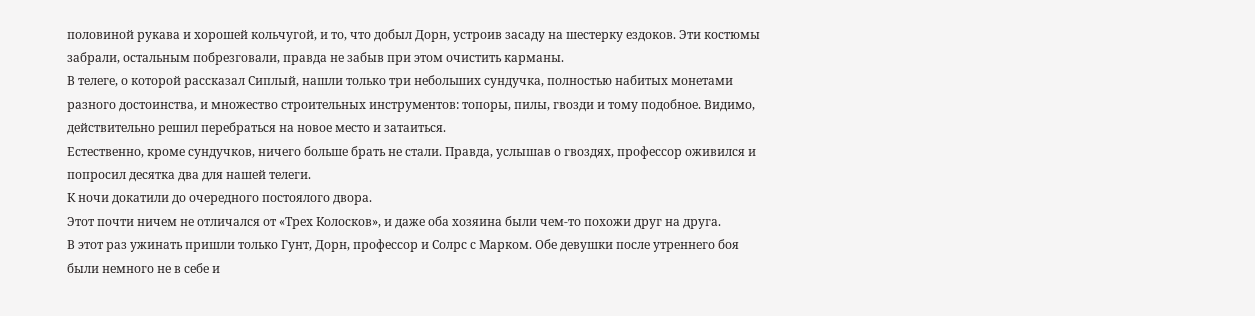половиной рукава и хорошей кольчугой, и то, что добыл Дорн, устроив засаду на шестерку ездоков. Эти костюмы забрали, остальным побрезговали, правда не забыв при этом очистить карманы.
В телеге, о которой рассказал Сиплый, нашли только три небольших сундучка, полностью набитых монетами разного достоинства, и множество строительных инструментов: топоры, пилы, гвозди и тому подобное. Видимо, действительно решил перебраться на новое место и затаиться.
Естественно, кроме сундучков, ничего больше брать не стали. Правда, услышав о гвоздях, профессор оживился и попросил десятка два для нашей телеги.
К ночи докатили до очередного постоялого двора.
Этот почти ничем не отличался от «Трех Колосков», и даже оба хозяина были чем-то похожи друг на друга.
В этот раз ужинать пришли только Гунт, Дорн, профессор и Солрс с Марком. Обе девушки после утреннего боя были немного не в себе и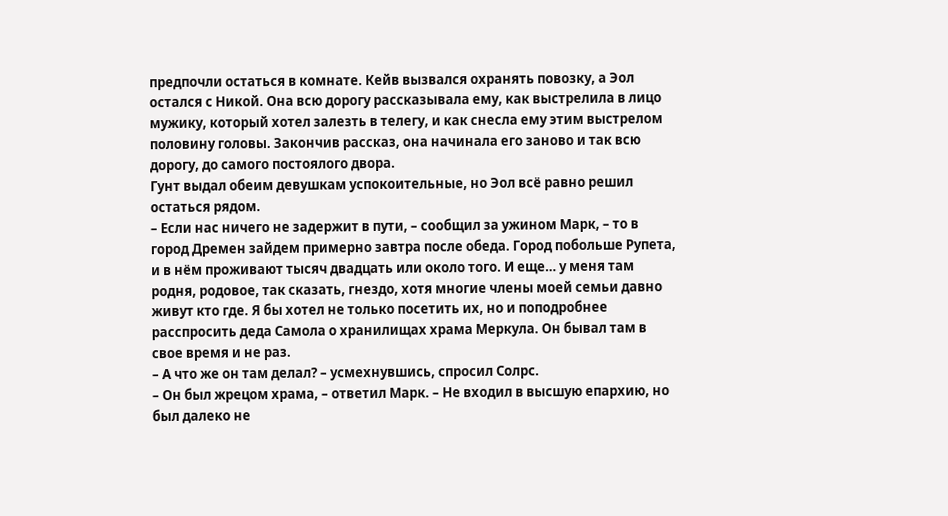предпочли остаться в комнате. Кейв вызвался охранять повозку, а Эол остался с Никой. Она всю дорогу рассказывала ему, как выстрелила в лицо мужику, который хотел залезть в телегу, и как снесла ему этим выстрелом половину головы. Закончив рассказ, она начинала его заново и так всю дорогу, до самого постоялого двора.
Гунт выдал обеим девушкам успокоительные, но Эол всё равно решил остаться рядом.
– Если нас ничего не задержит в пути, – сообщил за ужином Марк, – то в город Дремен зайдем примерно завтра после обеда. Город побольше Рупета, и в нём проживают тысяч двадцать или около того. И еще… у меня там родня, родовое, так сказать, гнездо, хотя многие члены моей семьи давно живут кто где. Я бы хотел не только посетить их, но и поподробнее расспросить деда Самола о хранилищах храма Меркула. Он бывал там в свое время и не раз.
– А что же он там делал? – усмехнувшись, спросил Солрс.
– Он был жрецом храма, – ответил Марк. – Не входил в высшую епархию, но был далеко не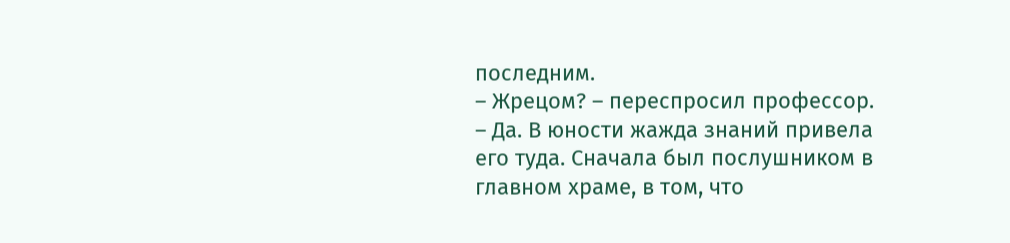последним.
– Жрецом? – переспросил профессор.
– Да. В юности жажда знаний привела его туда. Сначала был послушником в главном храме, в том, что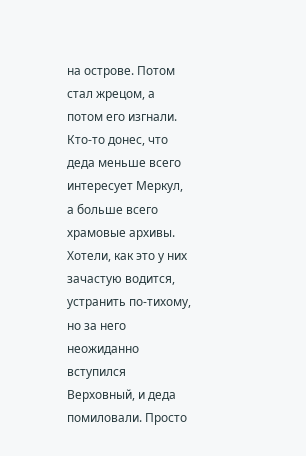на острове. Потом стал жрецом, а потом его изгнали. Кто-то донес, что деда меньше всего интересует Меркул, а больше всего храмовые архивы. Хотели, как это у них зачастую водится, устранить по-тихому, но за него неожиданно вступился Верховный, и деда помиловали. Просто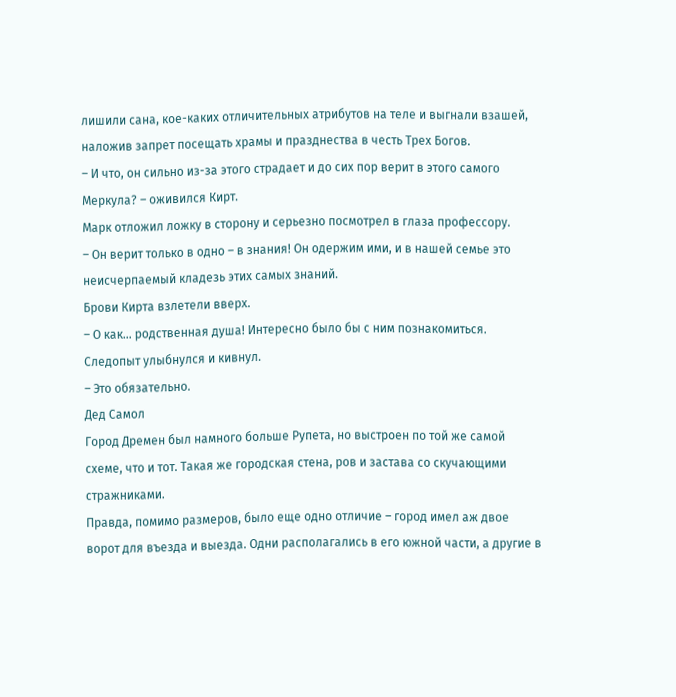лишили сана, кое-каких отличительных атрибутов на теле и выгнали взашей, наложив запрет посещать храмы и празднества в честь Трех Богов.
– И что, он сильно из-за этого страдает и до сих пор верит в этого самого Меркула? – оживился Кирт.
Марк отложил ложку в сторону и серьезно посмотрел в глаза профессору.
– Он верит только в одно – в знания! Он одержим ими, и в нашей семье это неисчерпаемый кладезь этих самых знаний.
Брови Кирта взлетели вверх.
– О как… родственная душа! Интересно было бы с ним познакомиться.
Следопыт улыбнулся и кивнул.
– Это обязательно.
Дед Самол
Город Дремен был намного больше Рупета, но выстроен по той же самой схеме, что и тот. Такая же городская стена, ров и застава со скучающими стражниками.
Правда, помимо размеров, было еще одно отличие – город имел аж двое ворот для въезда и выезда. Одни располагались в его южной части, а другие в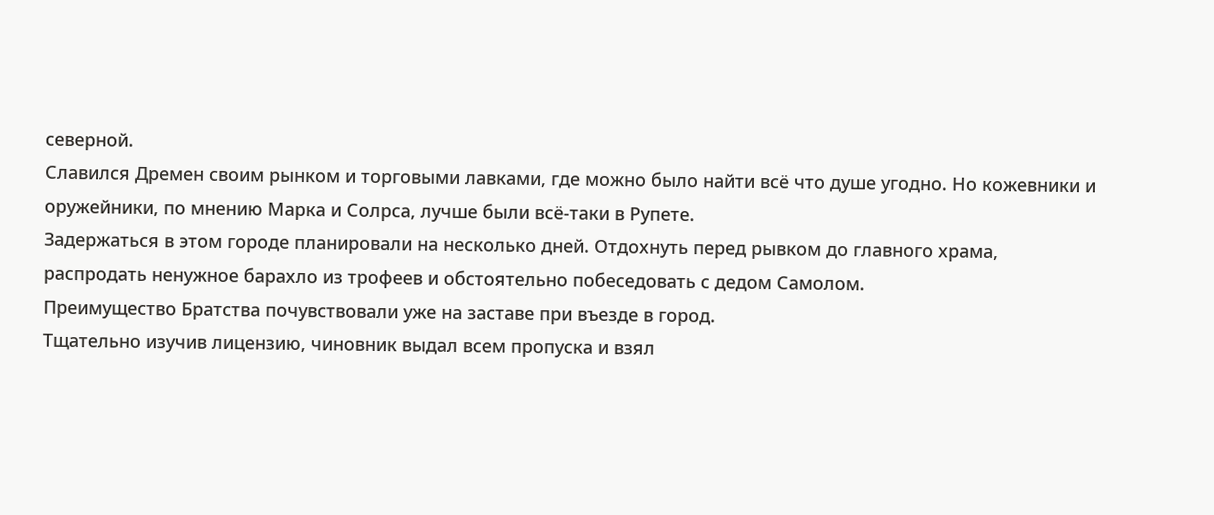северной.
Славился Дремен своим рынком и торговыми лавками, где можно было найти всё что душе угодно. Но кожевники и оружейники, по мнению Марка и Солрса, лучше были всё-таки в Рупете.
Задержаться в этом городе планировали на несколько дней. Отдохнуть перед рывком до главного храма, распродать ненужное барахло из трофеев и обстоятельно побеседовать с дедом Самолом.
Преимущество Братства почувствовали уже на заставе при въезде в город.
Тщательно изучив лицензию, чиновник выдал всем пропуска и взял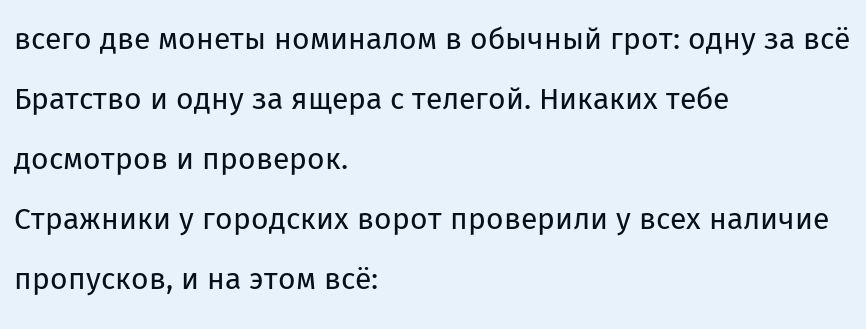всего две монеты номиналом в обычный грот: одну за всё Братство и одну за ящера с телегой. Никаких тебе досмотров и проверок.
Стражники у городских ворот проверили у всех наличие пропусков, и на этом всё: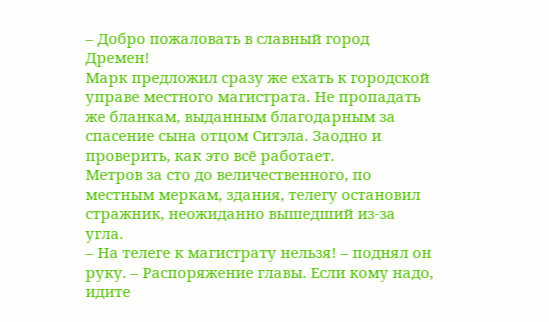– Добро пожаловать в славный город Дремен!
Марк предложил сразу же ехать к городской управе местного магистрата. Не пропадать же бланкам, выданным благодарным за спасение сына отцом Ситэла. Заодно и проверить, как это всё работает.
Метров за сто до величественного, по местным меркам, здания, телегу остановил стражник, неожиданно вышедший из-за угла.
– На телеге к магистрату нельзя! – поднял он руку. – Распоряжение главы. Если кому надо, идите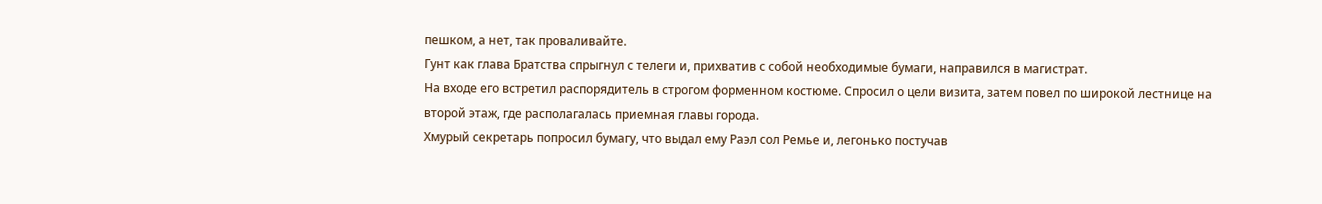пешком, а нет, так проваливайте.
Гунт как глава Братства спрыгнул с телеги и, прихватив с собой необходимые бумаги, направился в магистрат.
На входе его встретил распорядитель в строгом форменном костюме. Спросил о цели визита, затем повел по широкой лестнице на второй этаж, где располагалась приемная главы города.
Хмурый секретарь попросил бумагу, что выдал ему Раэл сол Ремье и, легонько постучав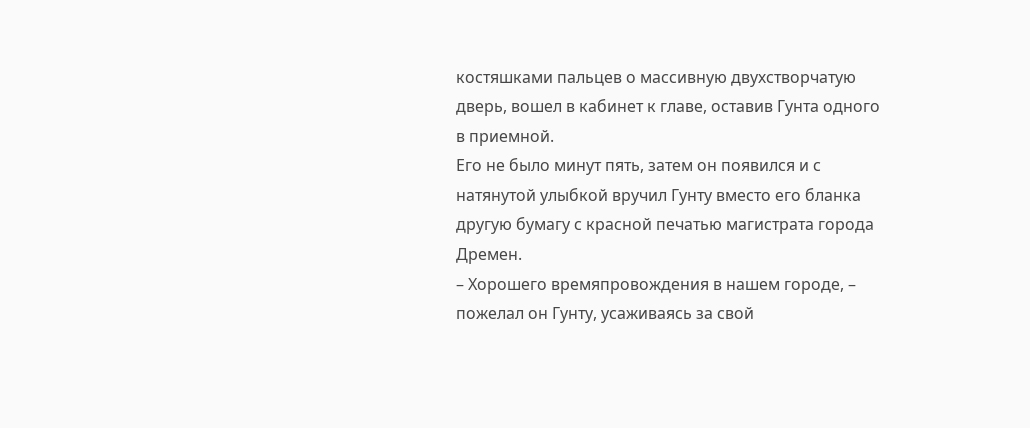костяшками пальцев о массивную двухстворчатую дверь, вошел в кабинет к главе, оставив Гунта одного в приемной.
Его не было минут пять, затем он появился и с натянутой улыбкой вручил Гунту вместо его бланка другую бумагу с красной печатью магистрата города Дремен.
– Хорошего времяпровождения в нашем городе, – пожелал он Гунту, усаживаясь за свой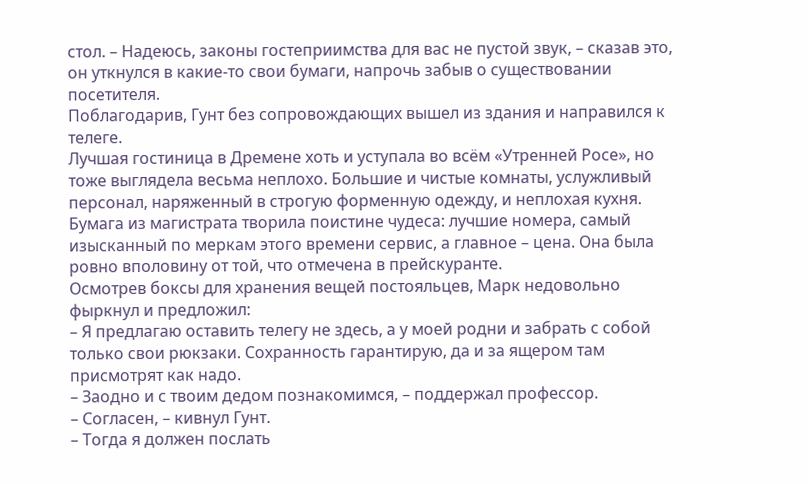стол. – Надеюсь, законы гостеприимства для вас не пустой звук, – сказав это, он уткнулся в какие-то свои бумаги, напрочь забыв о существовании посетителя.
Поблагодарив, Гунт без сопровождающих вышел из здания и направился к телеге.
Лучшая гостиница в Дремене хоть и уступала во всём «Утренней Росе», но тоже выглядела весьма неплохо. Большие и чистые комнаты, услужливый персонал, наряженный в строгую форменную одежду, и неплохая кухня.
Бумага из магистрата творила поистине чудеса: лучшие номера, самый изысканный по меркам этого времени сервис, а главное – цена. Она была ровно вполовину от той, что отмечена в прейскуранте.
Осмотрев боксы для хранения вещей постояльцев, Марк недовольно фыркнул и предложил:
– Я предлагаю оставить телегу не здесь, а у моей родни и забрать с собой только свои рюкзаки. Сохранность гарантирую, да и за ящером там присмотрят как надо.
– Заодно и с твоим дедом познакомимся, – поддержал профессор.
– Согласен, – кивнул Гунт.
– Тогда я должен послать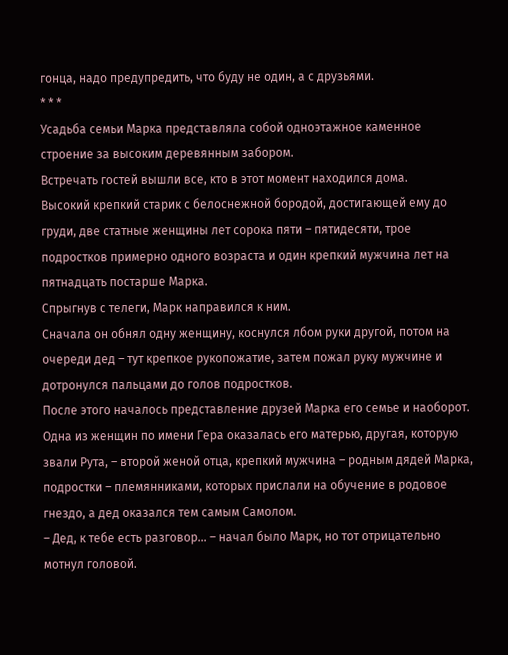гонца, надо предупредить, что буду не один, а с друзьями.
* * *
Усадьба семьи Марка представляла собой одноэтажное каменное строение за высоким деревянным забором.
Встречать гостей вышли все, кто в этот момент находился дома.
Высокий крепкий старик с белоснежной бородой, достигающей ему до груди, две статные женщины лет сорока пяти – пятидесяти, трое подростков примерно одного возраста и один крепкий мужчина лет на пятнадцать постарше Марка.
Спрыгнув с телеги, Марк направился к ним.
Сначала он обнял одну женщину, коснулся лбом руки другой, потом на очереди дед – тут крепкое рукопожатие, затем пожал руку мужчине и дотронулся пальцами до голов подростков.
После этого началось представление друзей Марка его семье и наоборот.
Одна из женщин по имени Гера оказалась его матерью, другая, которую звали Рута, – второй женой отца, крепкий мужчина – родным дядей Марка, подростки – племянниками, которых прислали на обучение в родовое гнездо, а дед оказался тем самым Самолом.
– Дед, к тебе есть разговор… – начал было Марк, но тот отрицательно мотнул головой.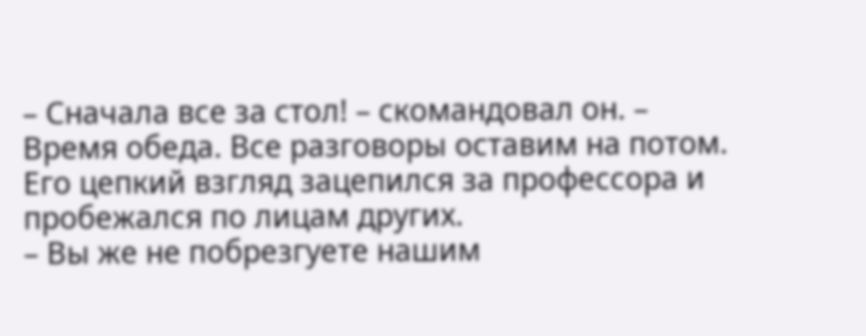– Сначала все за стол! – скомандовал он. – Время обеда. Все разговоры оставим на потом.
Его цепкий взгляд зацепился за профессора и пробежался по лицам других.
– Вы же не побрезгуете нашим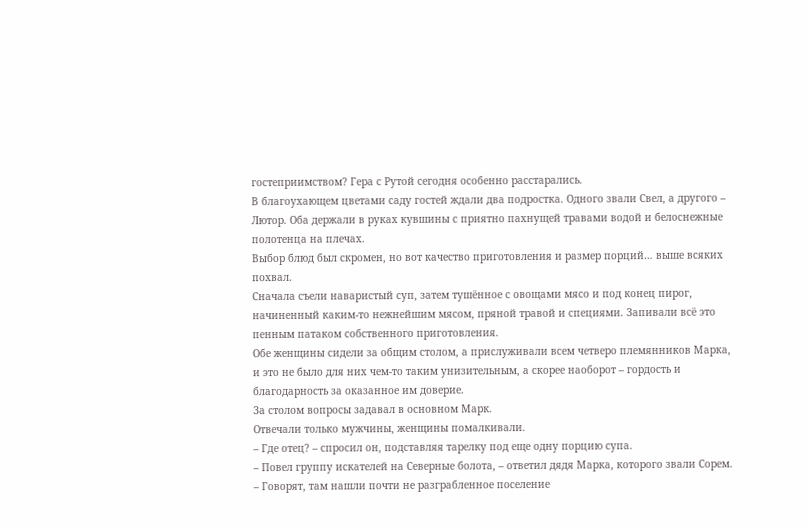гостеприимством? Гера с Рутой сегодня особенно расстарались.
В благоухающем цветами саду гостей ждали два подростка. Одного звали Свел, а другого – Лютор. Оба держали в руках кувшины с приятно пахнущей травами водой и белоснежные полотенца на плечах.
Выбор блюд был скромен, но вот качество приготовления и размер порций… выше всяких похвал.
Сначала съели наваристый суп, затем тушённое с овощами мясо и под конец пирог, начиненный каким-то нежнейшим мясом, пряной травой и специями. Запивали всё это пенным патаком собственного приготовления.
Обе женщины сидели за общим столом, а прислуживали всем четверо племянников Марка, и это не было для них чем-то таким унизительным, а скорее наоборот – гордость и благодарность за оказанное им доверие.
За столом вопросы задавал в основном Марк.
Отвечали только мужчины, женщины помалкивали.
– Где отец? – спросил он, подставляя тарелку под еще одну порцию супа.
– Повел группу искателей на Северные болота, – ответил дядя Марка, которого звали Сорем. – Говорят, там нашли почти не разграбленное поселение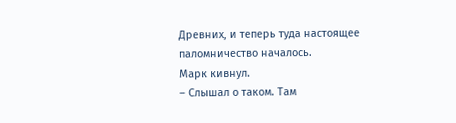Древних, и теперь туда настоящее паломничество началось.
Марк кивнул.
– Слышал о таком. Там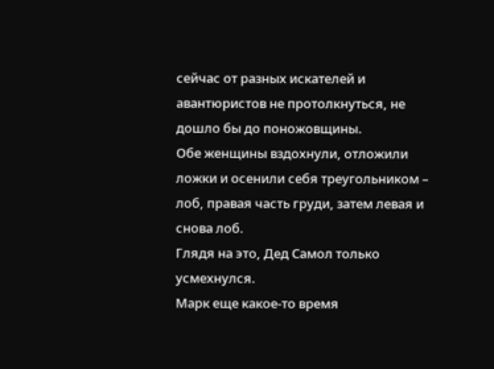сейчас от разных искателей и авантюристов не протолкнуться, не дошло бы до поножовщины.
Обе женщины вздохнули, отложили ложки и осенили себя треугольником – лоб, правая часть груди, затем левая и снова лоб.
Глядя на это, Дед Самол только усмехнулся.
Марк еще какое-то время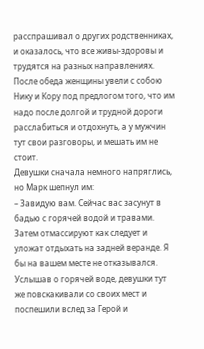расспрашивал о других родственниках, и оказалось, что все живы-здоровы и трудятся на разных направлениях.
После обеда женщины увели с собою Нику и Кору под предлогом того, что им надо после долгой и трудной дороги расслабиться и отдохнуть, а у мужчин тут свои разговоры, и мешать им не стоит.
Девушки сначала немного напряглись, но Марк шепнул им:
– Завидую вам. Сейчас вас засунут в бадью с горячей водой и травами. Затем отмассируют как следует и уложат отдыхать на задней веранде. Я бы на вашем месте не отказывался.
Услышав о горячей воде, девушки тут же повскакивали со своих мест и поспешили вслед за Герой и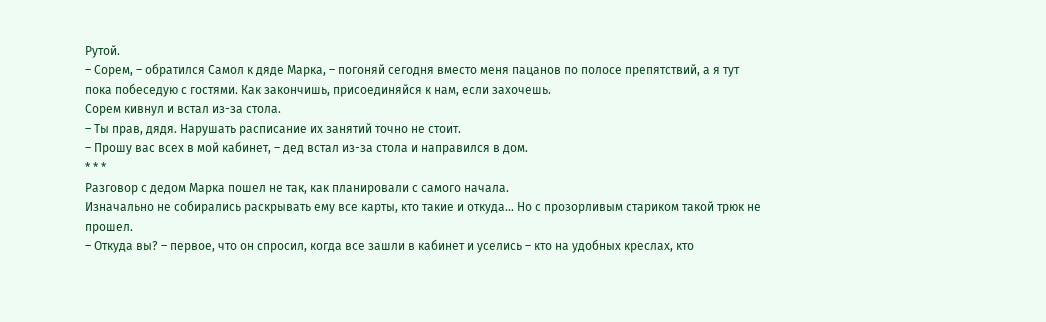Рутой.
– Сорем, – обратился Самол к дяде Марка, – погоняй сегодня вместо меня пацанов по полосе препятствий, а я тут пока побеседую с гостями. Как закончишь, присоединяйся к нам, если захочешь.
Сорем кивнул и встал из-за стола.
– Ты прав, дядя. Нарушать расписание их занятий точно не стоит.
– Прошу вас всех в мой кабинет, – дед встал из-за стола и направился в дом.
* * *
Разговор с дедом Марка пошел не так, как планировали с самого начала.
Изначально не собирались раскрывать ему все карты, кто такие и откуда… Но с прозорливым стариком такой трюк не прошел.
– Откуда вы? – первое, что он спросил, когда все зашли в кабинет и уселись – кто на удобных креслах, кто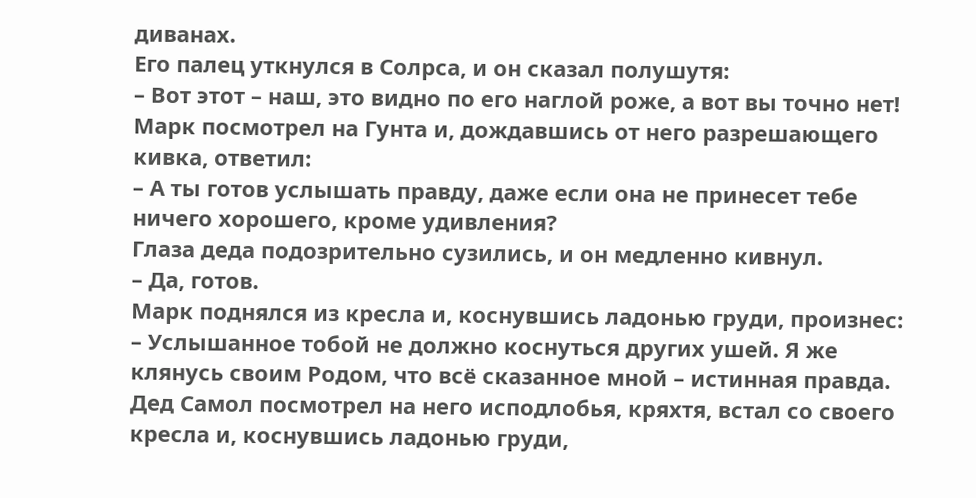диванах.
Его палец уткнулся в Солрса, и он сказал полушутя:
– Вот этот – наш, это видно по его наглой роже, а вот вы точно нет!
Марк посмотрел на Гунта и, дождавшись от него разрешающего кивка, ответил:
– А ты готов услышать правду, даже если она не принесет тебе ничего хорошего, кроме удивления?
Глаза деда подозрительно сузились, и он медленно кивнул.
– Да, готов.
Марк поднялся из кресла и, коснувшись ладонью груди, произнес:
– Услышанное тобой не должно коснуться других ушей. Я же клянусь своим Родом, что всё сказанное мной – истинная правда.
Дед Самол посмотрел на него исподлобья, кряхтя, встал со своего кресла и, коснувшись ладонью груди,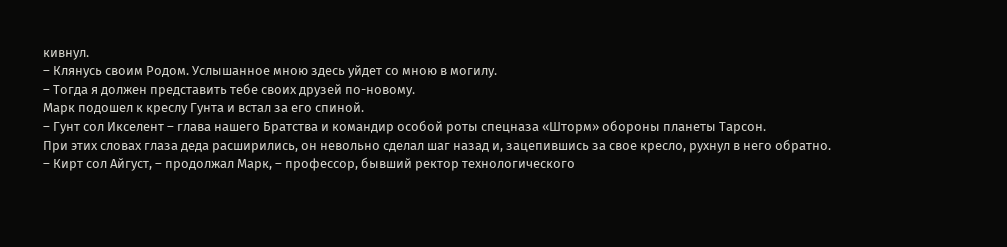кивнул.
– Клянусь своим Родом. Услышанное мною здесь уйдет со мною в могилу.
– Тогда я должен представить тебе своих друзей по-новому.
Марк подошел к креслу Гунта и встал за его спиной.
– Гунт сол Икселент – глава нашего Братства и командир особой роты спецназа «Шторм» обороны планеты Тарсон.
При этих словах глаза деда расширились, он невольно сделал шаг назад и, зацепившись за свое кресло, рухнул в него обратно.
– Кирт сол Айгуст, – продолжал Марк, – профессор, бывший ректор технологического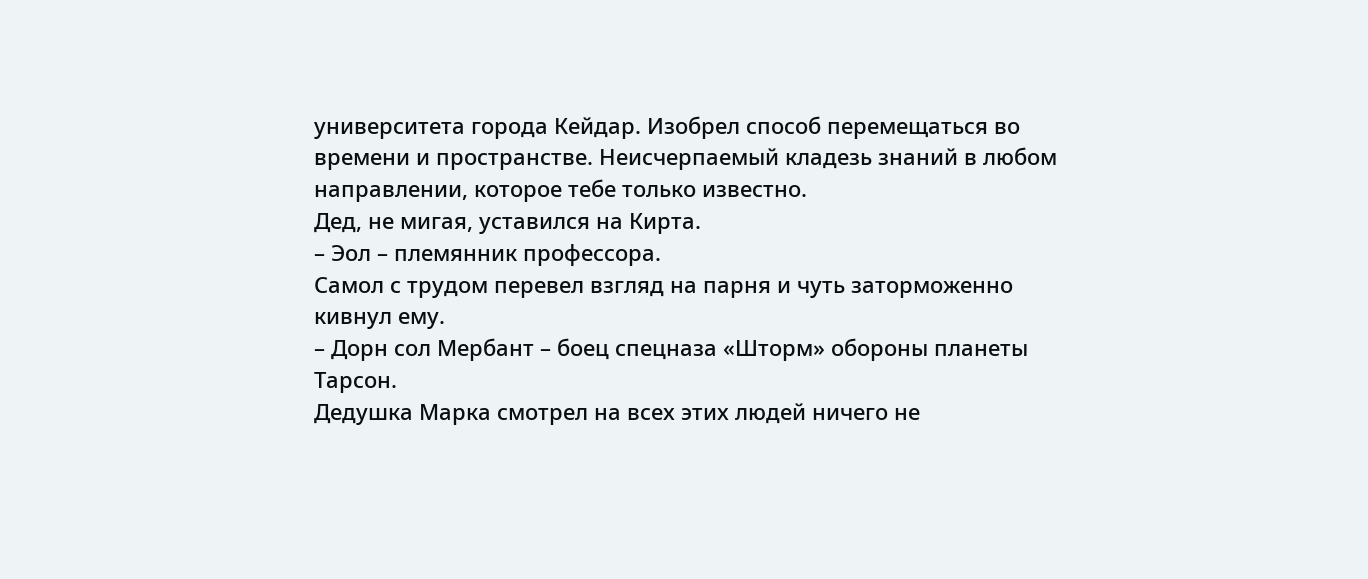университета города Кейдар. Изобрел способ перемещаться во времени и пространстве. Неисчерпаемый кладезь знаний в любом направлении, которое тебе только известно.
Дед, не мигая, уставился на Кирта.
– Эол – племянник профессора.
Самол с трудом перевел взгляд на парня и чуть заторможенно кивнул ему.
– Дорн сол Мербант – боец спецназа «Шторм» обороны планеты Тарсон.
Дедушка Марка смотрел на всех этих людей ничего не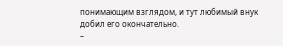понимающим взглядом, и тут любимый внук добил его окончательно.
–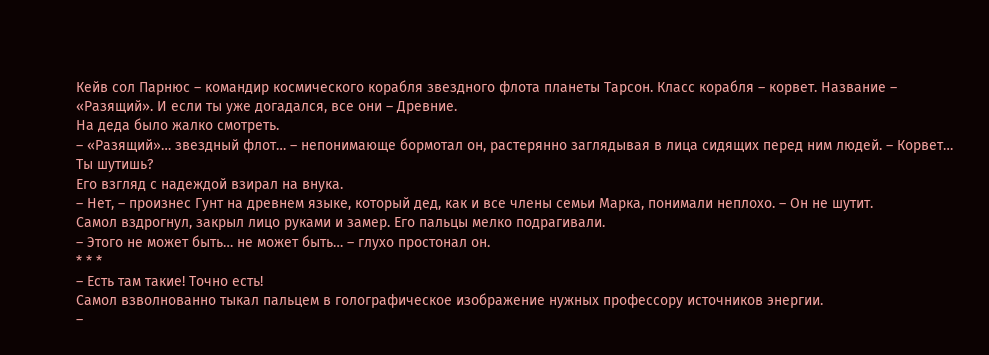Кейв сол Парнюс – командир космического корабля звездного флота планеты Тарсон. Класс корабля – корвет. Название – «Разящий». И если ты уже догадался, все они – Древние.
На деда было жалко смотреть.
– «Разящий»… звездный флот… – непонимающе бормотал он, растерянно заглядывая в лица сидящих перед ним людей. – Корвет… Ты шутишь?
Его взгляд с надеждой взирал на внука.
– Нет, – произнес Гунт на древнем языке, который дед, как и все члены семьи Марка, понимали неплохо. – Он не шутит.
Самол вздрогнул, закрыл лицо руками и замер. Его пальцы мелко подрагивали.
– Этого не может быть… не может быть… – глухо простонал он.
* * *
– Есть там такие! Точно есть!
Самол взволнованно тыкал пальцем в голографическое изображение нужных профессору источников энергии.
–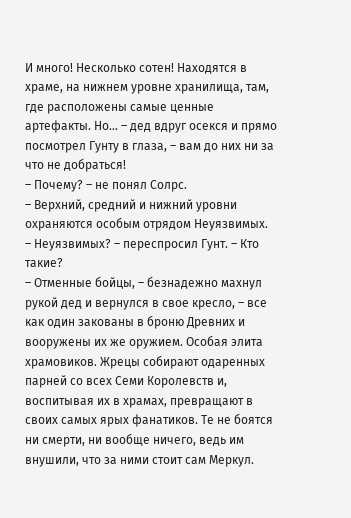И много! Несколько сотен! Находятся в храме, на нижнем уровне хранилища, там, где расположены самые ценные артефакты. Но… – дед вдруг осекся и прямо посмотрел Гунту в глаза, – вам до них ни за что не добраться!
– Почему? – не понял Солрс.
– Верхний, средний и нижний уровни охраняются особым отрядом Неуязвимых.
– Неуязвимых? – переспросил Гунт. – Кто такие?
– Отменные бойцы, – безнадежно махнул рукой дед и вернулся в свое кресло, – все как один закованы в броню Древних и вооружены их же оружием. Особая элита храмовиков. Жрецы собирают одаренных парней со всех Семи Королевств и, воспитывая их в храмах, превращают в своих самых ярых фанатиков. Те не боятся ни смерти, ни вообще ничего, ведь им внушили, что за ними стоит сам Меркул.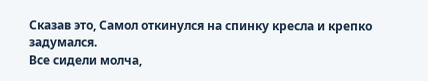Сказав это, Самол откинулся на спинку кресла и крепко задумался.
Все сидели молча,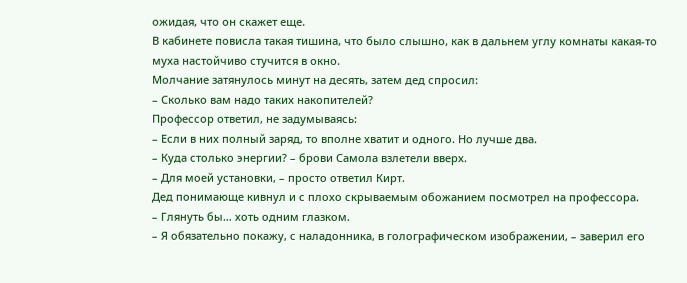ожидая, что он скажет еще.
В кабинете повисла такая тишина, что было слышно, как в дальнем углу комнаты какая-то муха настойчиво стучится в окно.
Молчание затянулось минут на десять, затем дед спросил:
– Сколько вам надо таких накопителей?
Профессор ответил, не задумываясь:
– Если в них полный заряд, то вполне хватит и одного. Но лучше два.
– Куда столько энергии? – брови Самола взлетели вверх.
– Для моей установки, – просто ответил Кирт.
Дед понимающе кивнул и с плохо скрываемым обожанием посмотрел на профессора.
– Глянуть бы… хоть одним глазком.
– Я обязательно покажу, с наладонника, в голографическом изображении, – заверил его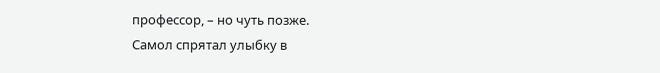профессор, – но чуть позже.
Самол спрятал улыбку в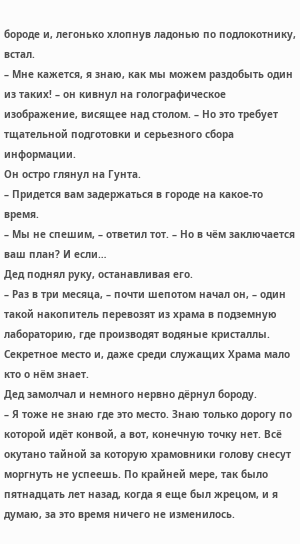бороде и, легонько хлопнув ладонью по подлокотнику, встал.
– Мне кажется, я знаю, как мы можем раздобыть один из таких! – он кивнул на голографическое изображение, висящее над столом. – Но это требует тщательной подготовки и серьезного сбора информации.
Он остро глянул на Гунта.
– Придется вам задержаться в городе на какое-то время.
– Мы не спешим, – ответил тот. – Но в чём заключается ваш план? И если…
Дед поднял руку, останавливая его.
– Раз в три месяца, – почти шепотом начал он, – один такой накопитель перевозят из храма в подземную лабораторию, где производят водяные кристаллы. Секретное место и, даже среди служащих Храма мало кто о нём знает.
Дед замолчал и немного нервно дёрнул бороду.
– Я тоже не знаю где это место. Знаю только дорогу по которой идёт конвой, а вот, конечную точку нет. Всё окутано тайной за которую храмовники голову снесут моргнуть не успеешь. По крайней мере, так было пятнадцать лет назад, когда я еще был жрецом, и я думаю, за это время ничего не изменилось.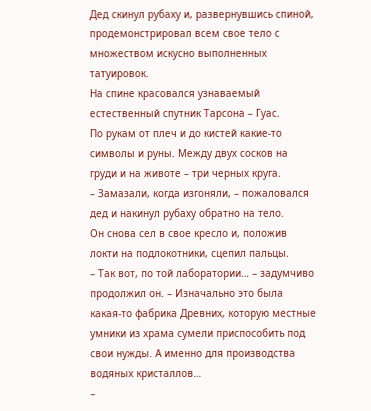Дед скинул рубаху и, развернувшись спиной, продемонстрировал всем свое тело с множеством искусно выполненных татуировок.
На спине красовался узнаваемый естественный спутник Тарсона – Гуас.
По рукам от плеч и до кистей какие-то символы и руны. Между двух сосков на груди и на животе – три черных круга.
– Замазали, когда изгоняли, – пожаловался дед и накинул рубаху обратно на тело.
Он снова сел в свое кресло и, положив локти на подлокотники, сцепил пальцы.
– Так вот, по той лаборатории… – задумчиво продолжил он. – Изначально это была какая-то фабрика Древних, которую местные умники из храма сумели приспособить под свои нужды. А именно для производства водяных кристаллов…
–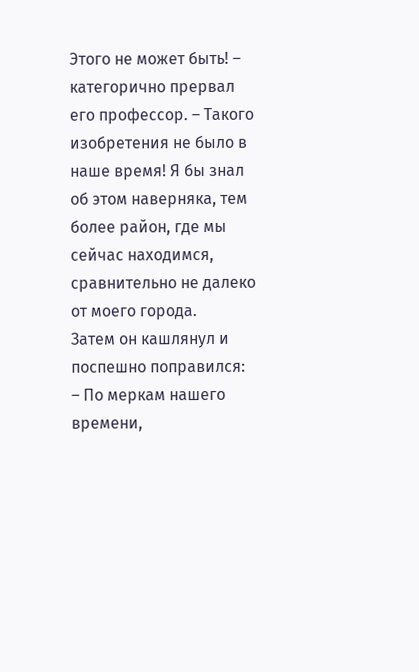Этого не может быть! – категорично прервал его профессор. – Такого изобретения не было в наше время! Я бы знал об этом наверняка, тем более район, где мы сейчас находимся, сравнительно не далеко от моего города.
Затем он кашлянул и поспешно поправился:
– По меркам нашего времени,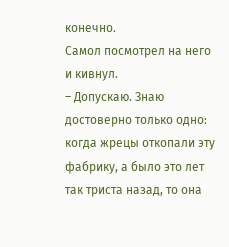конечно.
Самол посмотрел на него и кивнул.
– Допускаю. Знаю достоверно только одно: когда жрецы откопали эту фабрику, а было это лет так триста назад, то она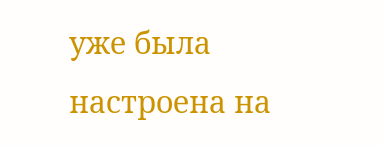уже была настроена на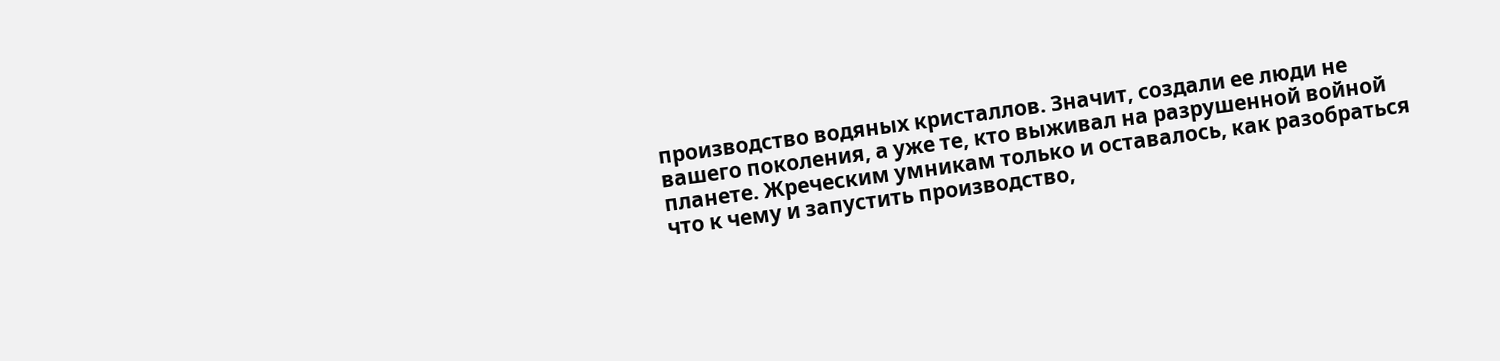производство водяных кристаллов. Значит, создали ее люди не вашего поколения, а уже те, кто выживал на разрушенной войной планете. Жреческим умникам только и оставалось, как разобраться что к чему и запустить производство,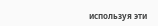используя эти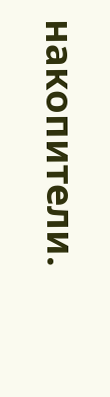накопители.